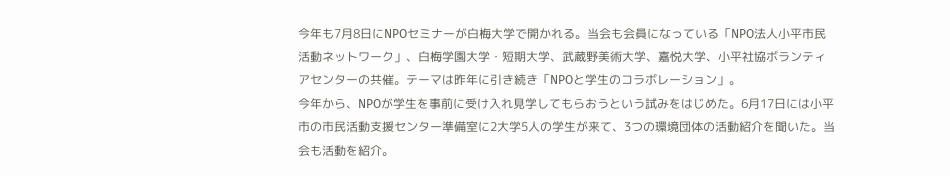今年も7月8日にNPOセミナーが白梅大学で開かれる。当会も会員になっている「NPO法人小平市民活動ネットワーク」、白梅学園大学・短期大学、武蔵野美術大学、嘉悦大学、小平社協ボランティアセンターの共催。テーマは昨年に引き続き「NPOと学生のコラボレーション」。
今年から、NPOが学生を事前に受け入れ見学してもらおうという試みをはじめた。6月17日には小平市の市民活動支援センター準備室に2大学5人の学生が来て、3つの環境団体の活動紹介を聞いた。当会も活動を紹介。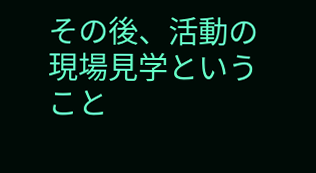その後、活動の現場見学ということ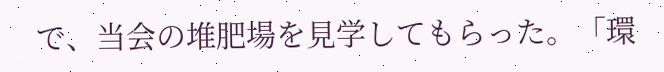で、当会の堆肥場を見学してもらった。「環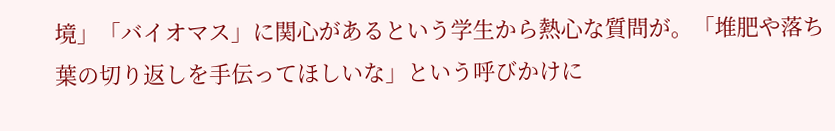境」「バイオマス」に関心があるという学生から熱心な質問が。「堆肥や落ち葉の切り返しを手伝ってほしいな」という呼びかけに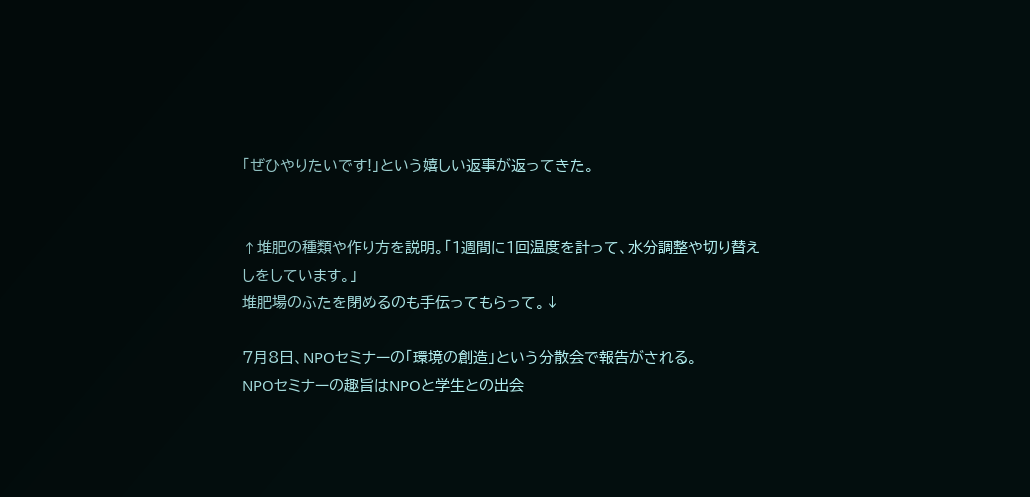「ぜひやりたいです!」という嬉しい返事が返ってきた。


↑堆肥の種類や作り方を説明。「1週間に1回温度を計って、水分調整や切り替えしをしています。」
堆肥場のふたを閉めるのも手伝ってもらって。↓

7月8日、NPOセミナーの「環境の創造」という分散会で報告がされる。
NPOセミナーの趣旨はNPOと学生との出会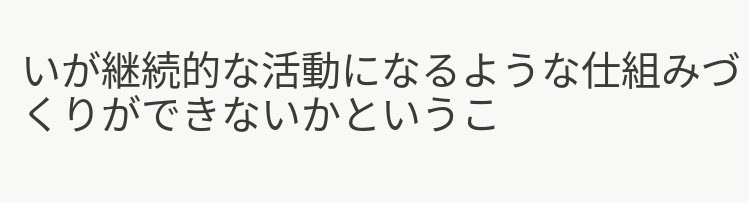いが継続的な活動になるような仕組みづくりができないかというこ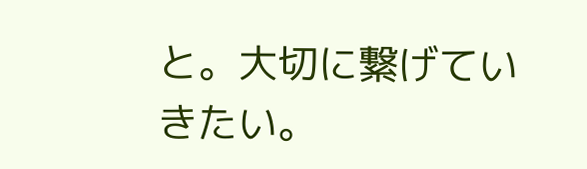と。大切に繋げていきたい。